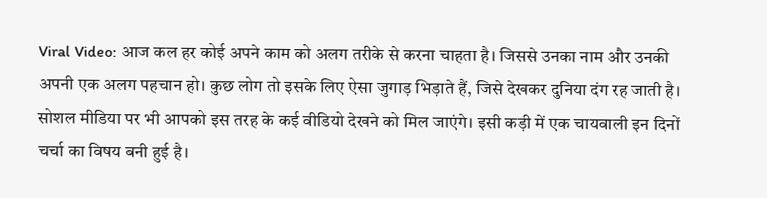Viral Video: आज कल हर कोई अपने काम को अलग तरीके से करना चाहता है। जिससे उनका नाम और उनकी अपनी एक अलग पहचान हो। कुछ लोग तो इसके लिए ऐसा जुगाड़ भिड़ाते हैं, जिसे देखकर दुनिया दंग रह जाती है। सोशल मीडिया पर भी आपको इस तरह के कई वीडियो देखने को मिल जाएंगे। इसी कड़ी में एक चायवाली इन दिनों चर्चा का विषय बनी हुई है।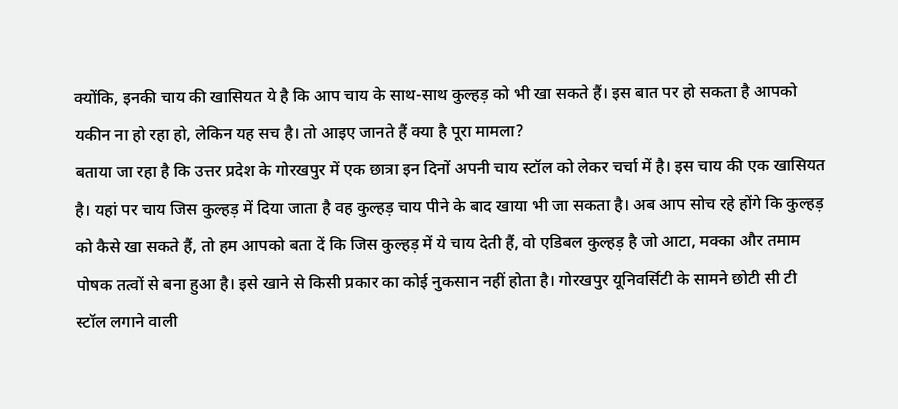क्योंकि, इनकी चाय की खासियत ये है कि आप चाय के साथ-साथ कुल्हड़ को भी खा सकते हैं। इस बात पर हो सकता है आपको यकीन ना हो रहा हो, लेकिन यह सच है। तो आइए जानते हैं क्या है पूरा मामला?
बताया जा रहा है कि उत्तर प्रदेश के गोरखपुर में एक छात्रा इन दिनों अपनी चाय स्टॉल को लेकर चर्चा में है। इस चाय की एक खासियत है। यहां पर चाय जिस कुल्हड़ में दिया जाता है वह कुल्हड़ चाय पीने के बाद खाया भी जा सकता है। अब आप सोच रहे होंगे कि कुल्हड़ को कैसे खा सकते हैं, तो हम आपको बता दें कि जिस कुल्हड़ में ये चाय देती हैं, वो एडिबल कुल्हड़ है जो आटा, मक्का और तमाम पोषक तत्वों से बना हुआ है। इसे खाने से किसी प्रकार का कोई नुकसान नहीं होता है। गोरखपुर यूनिवर्सिटी के सामने छोटी सी टी स्टॉल लगाने वाली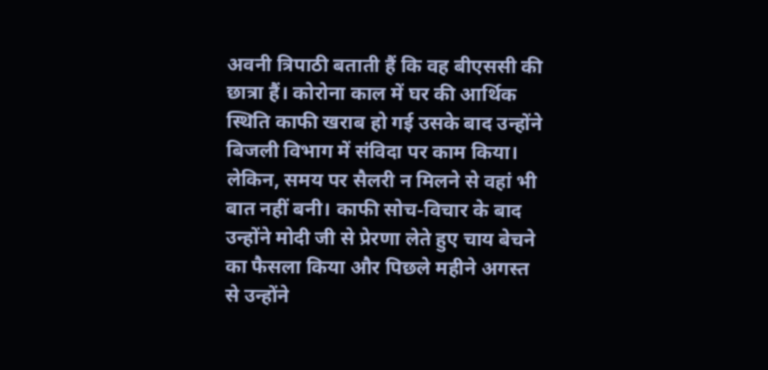अवनी त्रिपाठी बताती हैं कि वह बीएससी की छात्रा हैं। कोरोना काल में घर की आर्थिक स्थिति काफी खराब हो गई उसके बाद उन्होंने बिजली विभाग में संविदा पर काम किया। लेकिन, समय पर सैलरी न मिलने से वहां भी बात नहीं बनी। काफी सोच-विचार के बाद उन्होंने मोदी जी से प्रेरणा लेते हुए चाय बेचने का फैसला किया और पिछले महीने अगस्त से उन्होंने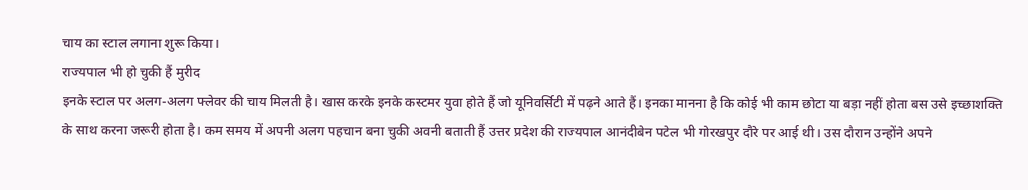चाय का स्टाल लगाना शुरू किया।
राज्यपाल भी हो चुकी हैं मुरीद
इनके स्टाल पर अलग-अलग फ्लेवर की चाय मिलती है। खास करके इनके कस्टमर युवा होते हैं जो यूनिवर्सिटी में पढ़ने आते हैं। इनका मानना है कि कोई भी काम छोटा या बड़ा नहीं होता बस उसे इच्छाशक्ति के साथ करना जरूरी होता है। कम समय में अपनी अलग पहचान बना चुकी अवनी बताती हैं उत्तर प्रदेश की राज्यपाल आनंदीबेन पटेल भी गोरखपुर दौरे पर आई थी। उस दौरान उन्होंने अपने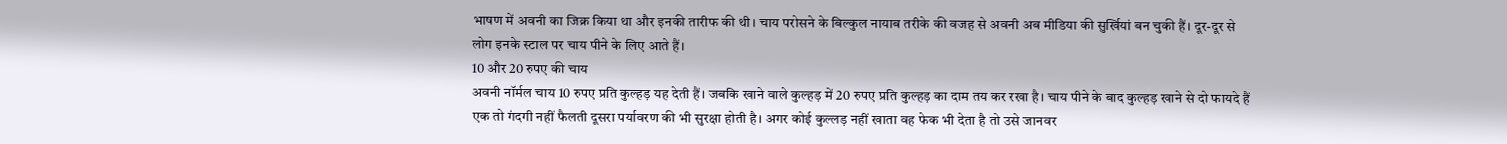भाषण में अवनी का जिक्र किया था और इनकी तारीफ की थी। चाय परोसने के बिल्कुल नायाब तरीके की वजह से अवनी अब मीडिया की सुर्खियां बन चुकी हैं। दूर-दूर से लोग इनके स्टाल पर चाय पीने के लिए आते हैं।
10 और 20 रुपए की चाय
अवनी नॉर्मल चाय 10 रुपए प्रति कुल्हड़ यह देती हैं। जबकि खाने वाले कुल्हड़ में 20 रुपए प्रति कुल्हड़ का दाम तय कर रखा है। चाय पीने के बाद कुल्हड़ खाने से दो फायदे हैं एक तो गंदगी नहीं फैलती दूसरा पर्यावरण की भी सुरक्षा होती है। अगर कोई कुल्लड़ नहीं खाता वह फेक भी देता है तो उसे जानवर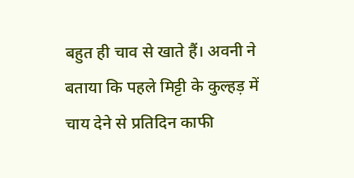बहुत ही चाव से खाते हैं। अवनी ने बताया कि पहले मिट्टी के कुल्हड़ में चाय देने से प्रतिदिन काफी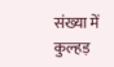संख्या में कुल्हड़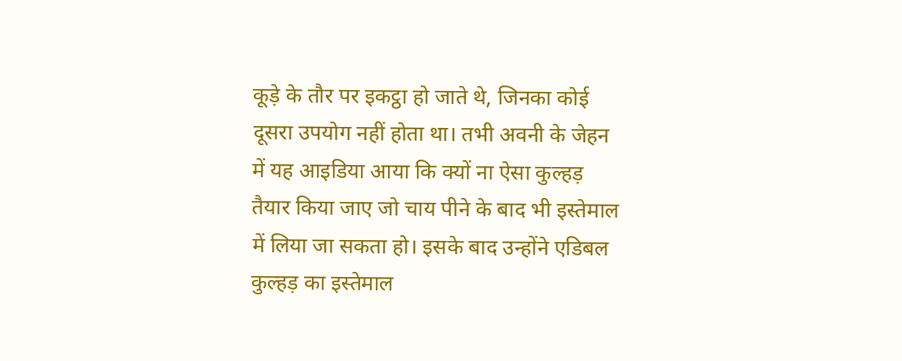कूड़े के तौर पर इकट्ठा हो जाते थे, जिनका कोई दूसरा उपयोग नहीं होता था। तभी अवनी के जेहन में यह आइडिया आया कि क्यों ना ऐसा कुल्हड़ तैयार किया जाए जो चाय पीने के बाद भी इस्तेमाल में लिया जा सकता हो। इसके बाद उन्होंने एडिबल कुल्हड़ का इस्तेमाल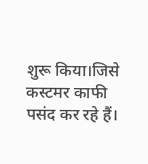शुरू किया।जिसे कस्टमर काफी पसंद कर रहे हैं।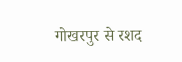गोखरपुर से रशद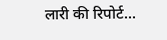लारी की रिपोर्ट...